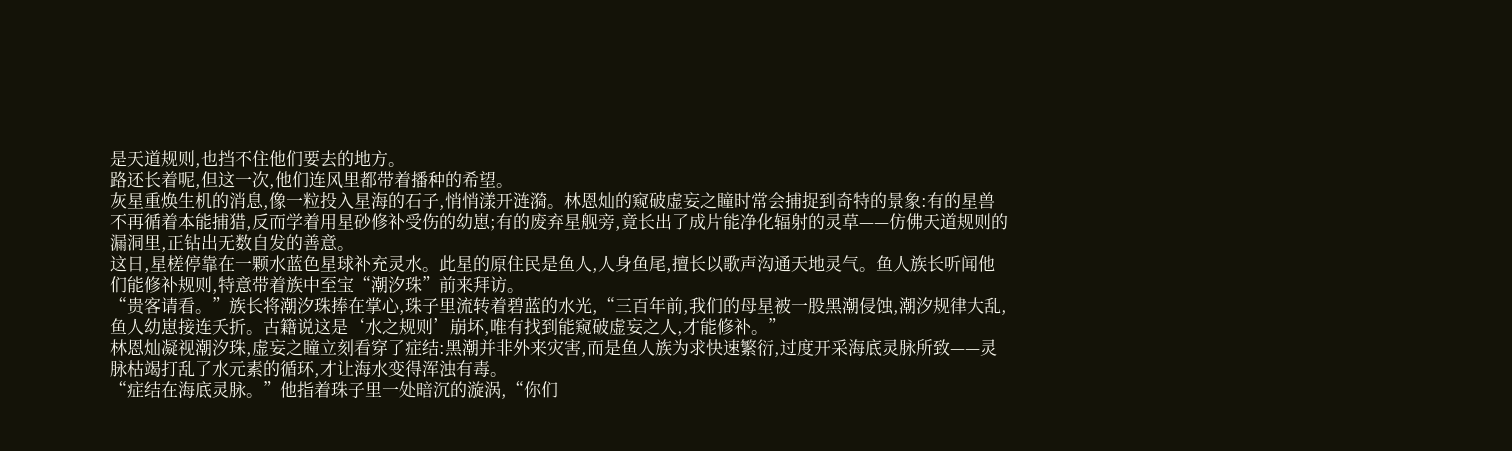是天道规则,也挡不住他们要去的地方。
路还长着呢,但这一次,他们连风里都带着播种的希望。
灰星重焕生机的消息,像一粒投入星海的石子,悄悄漾开涟漪。林恩灿的窥破虚妄之瞳时常会捕捉到奇特的景象:有的星兽不再循着本能捕猎,反而学着用星砂修补受伤的幼崽;有的废弃星舰旁,竟长出了成片能净化辐射的灵草——仿佛天道规则的漏洞里,正钻出无数自发的善意。
这日,星槎停靠在一颗水蓝色星球补充灵水。此星的原住民是鱼人,人身鱼尾,擅长以歌声沟通天地灵气。鱼人族长听闻他们能修补规则,特意带着族中至宝“潮汐珠”前来拜访。
“贵客请看。”族长将潮汐珠捧在掌心,珠子里流转着碧蓝的水光,“三百年前,我们的母星被一股黑潮侵蚀,潮汐规律大乱,鱼人幼崽接连夭折。古籍说这是‘水之规则’崩坏,唯有找到能窥破虚妄之人,才能修补。”
林恩灿凝视潮汐珠,虚妄之瞳立刻看穿了症结:黑潮并非外来灾害,而是鱼人族为求快速繁衍,过度开采海底灵脉所致——灵脉枯竭打乱了水元素的循环,才让海水变得浑浊有毒。
“症结在海底灵脉。”他指着珠子里一处暗沉的漩涡,“你们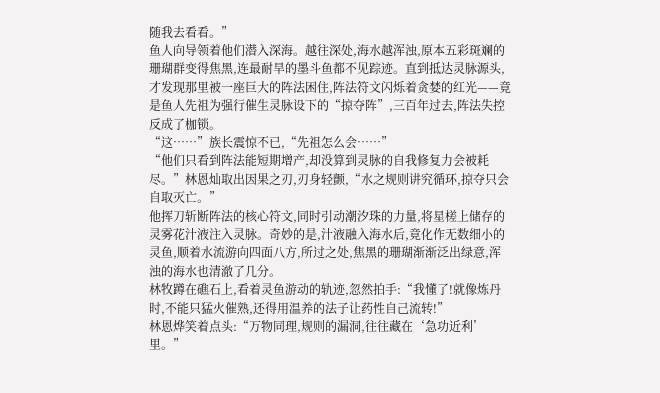随我去看看。”
鱼人向导领着他们潜入深海。越往深处,海水越浑浊,原本五彩斑斓的珊瑚群变得焦黑,连最耐旱的墨斗鱼都不见踪迹。直到抵达灵脉源头,才发现那里被一座巨大的阵法困住,阵法符文闪烁着贪婪的红光——竟是鱼人先祖为强行催生灵脉设下的“掠夺阵”,三百年过去,阵法失控反成了枷锁。
“这……”族长震惊不已,“先祖怎么会……”
“他们只看到阵法能短期增产,却没算到灵脉的自我修复力会被耗尽。”林恩灿取出因果之刃,刃身轻颤,“水之规则讲究循环,掠夺只会自取灭亡。”
他挥刀斩断阵法的核心符文,同时引动潮汐珠的力量,将星槎上储存的灵雾花汁液注入灵脉。奇妙的是,汁液融入海水后,竟化作无数细小的灵鱼,顺着水流游向四面八方,所过之处,焦黑的珊瑚渐渐泛出绿意,浑浊的海水也清澈了几分。
林牧蹲在礁石上,看着灵鱼游动的轨迹,忽然拍手:“我懂了!就像炼丹时,不能只猛火催熟,还得用温养的法子让药性自己流转!”
林恩烨笑着点头:“万物同理,规则的漏洞,往往藏在‘急功近利’里。”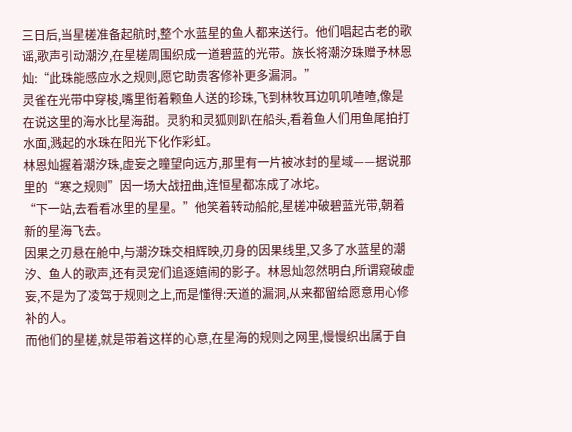三日后,当星槎准备起航时,整个水蓝星的鱼人都来送行。他们唱起古老的歌谣,歌声引动潮汐,在星槎周围织成一道碧蓝的光带。族长将潮汐珠赠予林恩灿:“此珠能感应水之规则,愿它助贵客修补更多漏洞。”
灵雀在光带中穿梭,嘴里衔着颗鱼人送的珍珠,飞到林牧耳边叽叽喳喳,像是在说这里的海水比星海甜。灵豹和灵狐则趴在船头,看着鱼人们用鱼尾拍打水面,溅起的水珠在阳光下化作彩虹。
林恩灿握着潮汐珠,虚妄之瞳望向远方,那里有一片被冰封的星域——据说那里的“寒之规则”因一场大战扭曲,连恒星都冻成了冰坨。
“下一站,去看看冰里的星星。”他笑着转动船舵,星槎冲破碧蓝光带,朝着新的星海飞去。
因果之刃悬在舱中,与潮汐珠交相辉映,刃身的因果线里,又多了水蓝星的潮汐、鱼人的歌声,还有灵宠们追逐嬉闹的影子。林恩灿忽然明白,所谓窥破虚妄,不是为了凌驾于规则之上,而是懂得:天道的漏洞,从来都留给愿意用心修补的人。
而他们的星槎,就是带着这样的心意,在星海的规则之网里,慢慢织出属于自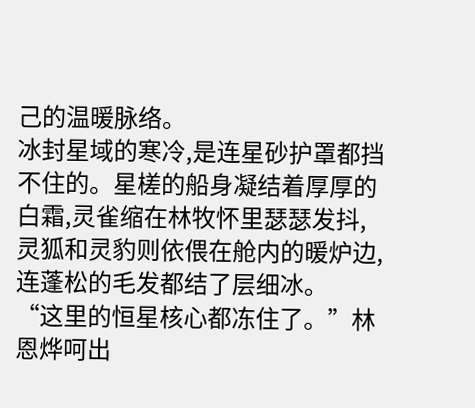己的温暖脉络。
冰封星域的寒冷,是连星砂护罩都挡不住的。星槎的船身凝结着厚厚的白霜,灵雀缩在林牧怀里瑟瑟发抖,灵狐和灵豹则依偎在舱内的暖炉边,连蓬松的毛发都结了层细冰。
“这里的恒星核心都冻住了。”林恩烨呵出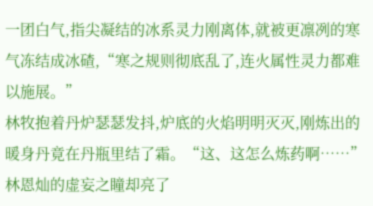一团白气,指尖凝结的冰系灵力刚离体,就被更凛冽的寒气冻结成冰碴,“寒之规则彻底乱了,连火属性灵力都难以施展。”
林牧抱着丹炉瑟瑟发抖,炉底的火焰明明灭灭,刚炼出的暖身丹竟在丹瓶里结了霜。“这、这怎么炼药啊……”
林恩灿的虚妄之瞳却亮了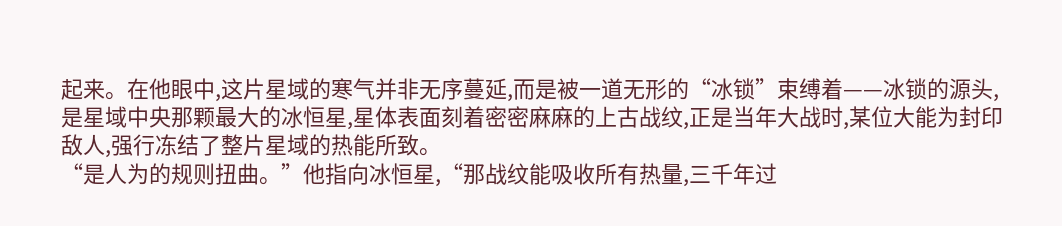起来。在他眼中,这片星域的寒气并非无序蔓延,而是被一道无形的“冰锁”束缚着——冰锁的源头,是星域中央那颗最大的冰恒星,星体表面刻着密密麻麻的上古战纹,正是当年大战时,某位大能为封印敌人,强行冻结了整片星域的热能所致。
“是人为的规则扭曲。”他指向冰恒星,“那战纹能吸收所有热量,三千年过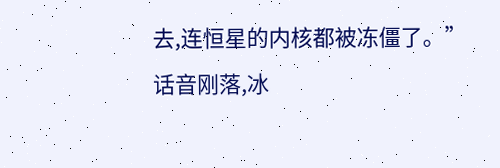去,连恒星的内核都被冻僵了。”
话音刚落,冰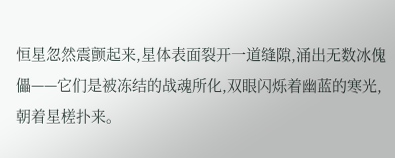恒星忽然震颤起来,星体表面裂开一道缝隙,涌出无数冰傀儡——它们是被冻结的战魂所化,双眼闪烁着幽蓝的寒光,朝着星槎扑来。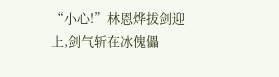“小心!”林恩烨拔剑迎上,剑气斩在冰傀儡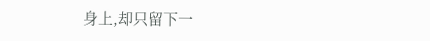身上,却只留下一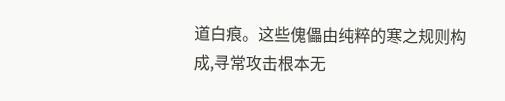道白痕。这些傀儡由纯粹的寒之规则构成,寻常攻击根本无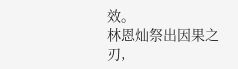效。
林恩灿祭出因果之刃,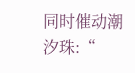同时催动潮汐珠:“